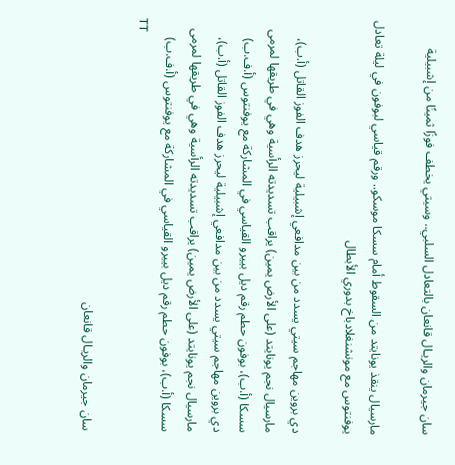سان جيرمان والريـال قانعان بالتعادل السلبي.. وسيتي يخطف فوزًا ثمينًا من إشبيلية

مارسيال ينقذ يونايتد من السقوط أمام سسكا موسكو.. ورقم قياسي لبوفون في ليلة تعادل يوفنتوس مع مونشنغلادباخ بدوري الأبطال

دي بروين مهاجم سيتي يسدد من بين مدافعي إشبيلية ليحرز هدف الفوز القاتل (أ.ب)، مارسيال نجم يونايتد (على الأرض يمين) يراقب تسديدته الرأسية وهي في طريقها لمرمى سسكا (أ.ب)، بوفون حطم رقم ديل بييرو القياسي في المشاركة مع يوفنتوس (أ.ف.ب)
دي بروين مهاجم سيتي يسدد من بين مدافعي إشبيلية ليحرز هدف الفوز القاتل (أ.ب)، مارسيال نجم يونايتد (على الأرض يمين) يراقب تسديدته الرأسية وهي في طريقها لمرمى سسكا (أ.ب)، بوفون حطم رقم ديل بييرو القياسي في المشاركة مع يوفنتوس (أ.ف.ب)
TT

سان جيرمان والريـال قانعان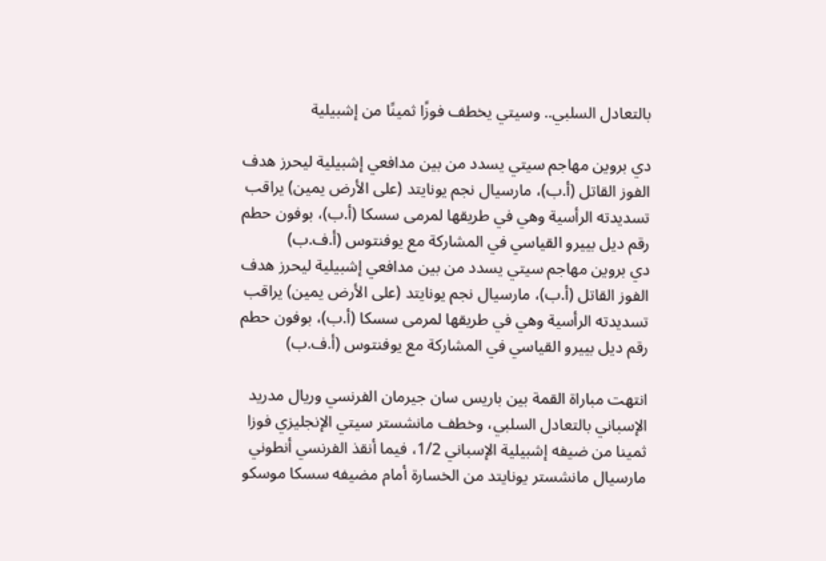بالتعادل السلبي.. وسيتي يخطف فوزًا ثمينًا من إشبيلية

دي بروين مهاجم سيتي يسدد من بين مدافعي إشبيلية ليحرز هدف الفوز القاتل (أ.ب)، مارسيال نجم يونايتد (على الأرض يمين) يراقب تسديدته الرأسية وهي في طريقها لمرمى سسكا (أ.ب)، بوفون حطم رقم ديل بييرو القياسي في المشاركة مع يوفنتوس (أ.ف.ب)
دي بروين مهاجم سيتي يسدد من بين مدافعي إشبيلية ليحرز هدف الفوز القاتل (أ.ب)، مارسيال نجم يونايتد (على الأرض يمين) يراقب تسديدته الرأسية وهي في طريقها لمرمى سسكا (أ.ب)، بوفون حطم رقم ديل بييرو القياسي في المشاركة مع يوفنتوس (أ.ف.ب)

انتهت مباراة القمة بين باريس سان جيرمان الفرنسي وريال مدريد الإسباني بالتعادل السلبي، وخطف مانشستر سيتي الإنجليزي فوزا ثمينا من ضيفه إشبيلية الإسباني 1/2، فيما أنقذ الفرنسي أنطوني مارسيال مانشستر يونايتد من الخسارة أمام مضيفه سسكا موسكو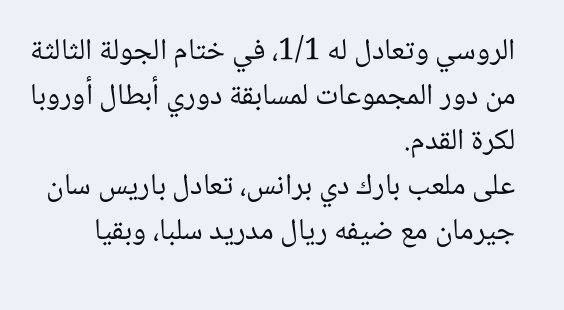الروسي وتعادل له 1/1، في ختام الجولة الثالثة من دور المجموعات لمسابقة دوري أبطال أوروبا لكرة القدم.
على ملعب بارك دي برانس، تعادل باريس سان جيرمان مع ضيفه ريال مدريد سلبا، وبقيا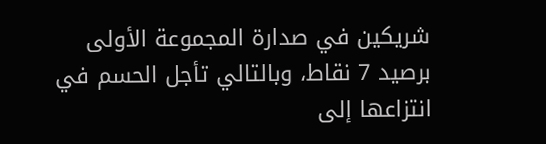شريكين في صدارة المجموعة الأولى برصيد 7 نقاط، وبالتالي تأجل الحسم في انتزاعها إلى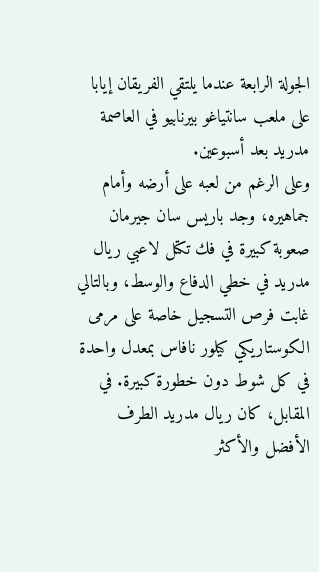الجولة الرابعة عندما يلتقي الفريقان إيابا على ملعب سانتياغو بيرنابيو في العاصمة مدريد بعد أسبوعين.
وعلى الرغم من لعبه على أرضه وأمام جماهيره، وجد باريس سان جيرمان صعوبة كبيرة في فك تكتل لاعبي ريال مدريد في خطي الدفاع والوسط، وبالتالي غابت فرص التسجيل خاصة على مرمى الكوستاريكي كيلور نافاس بمعدل واحدة في كل شوط دون خطورة كبيرة. في المقابل، كان ريال مدريد الطرف الأفضل والأكثر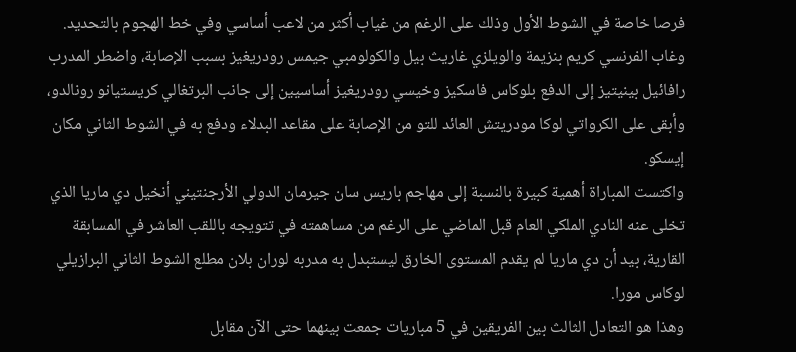فرصا خاصة في الشوط الأول وذلك على الرغم من غياب أكثر من لاعب أساسي وفي خط الهجوم بالتحديد.
وغاب الفرنسي كريم بنزيمة والويلزي غاريث بيل والكولومبي جيمس رودريغيز بسبب الإصابة، واضطر المدرب رافائيل بينيتيز إلى الدفع بلوكاس فاسكيز وخيسي رودريغيز أساسيين إلى جانب البرتغالي كريستيانو رونالدو، وأبقى على الكرواتي لوكا مودريتش العائد للتو من الإصابة على مقاعد البدلاء ودفع به في الشوط الثاني مكان إيسكو.
واكتست المباراة أهمية كبيرة بالنسبة إلى مهاجم باريس سان جيرمان الدولي الأرجنتيني أنخيل دي ماريا الذي تخلى عنه النادي الملكي العام قبل الماضي على الرغم من مساهمته في تتويجه باللقب العاشر في المسابقة القارية، بيد أن دي ماريا لم يقدم المستوى الخارق ليستبدل به مدربه لوران بلان مطلع الشوط الثاني البرازيلي لوكاس مورا.
وهذا هو التعادل الثالث بين الفريقين في 5 مباريات جمعت بينهما حتى الآن مقابل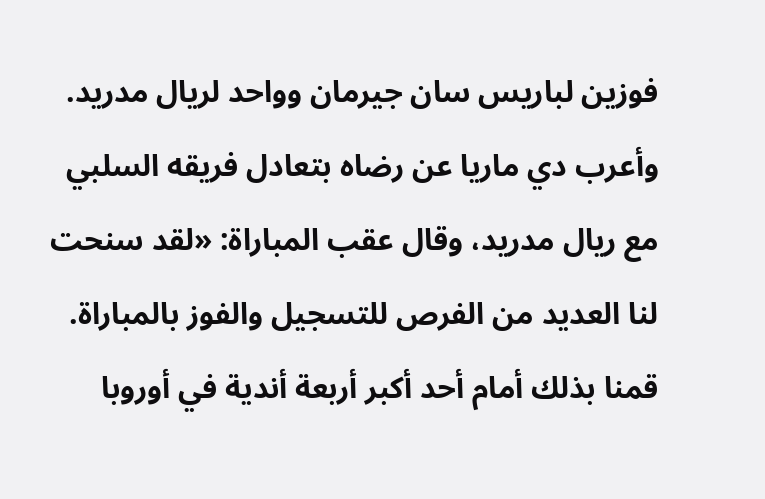فوزين لباريس سان جيرمان وواحد لريال مدريد. وأعرب دي ماريا عن رضاه بتعادل فريقه السلبي مع ريال مدريد، وقال عقب المباراة: «لقد سنحت لنا العديد من الفرص للتسجيل والفوز بالمباراة. قمنا بذلك أمام أحد أكبر أربعة أندية في أوروبا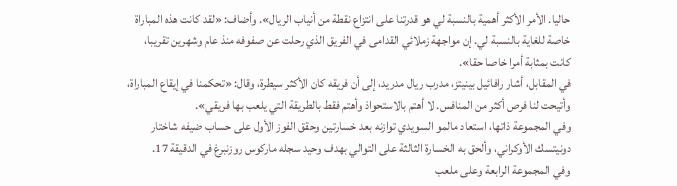حاليا. الأمر الأكثر أهمية بالنسبة لي هو قدرتنا على انتزاع نقطة من أنياب الريال». وأضاف: «لقد كانت هذه المباراة خاصة للغاية بالنسبة لي. إن مواجهة زملائي القدامى في الفريق الذي رحلت عن صفوفه منذ عام وشهرين تقريبا، كانت بمثابة أمرا خاصا حقا».
في المقابل، أشار رافائيل بينيتز، مدرب ريال مدريد، إلى أن فريقه كان الأكثر سيطرة، وقال: «تحكمنا في إيقاع المباراة، وأتيحت لنا فرص أكثر من المنافس. لا أهتم بالاستحواذ وأهتم فقط بالطريقة التي يلعب بها فريقي».
وفي المجموعة ذاتها، استعاد مالمو السويدي توازنه بعد خسارتين وحقق الفوز الأول على حساب ضيفه شاختار دونيتسك الأوكراني، وألحق به الخسارة الثالثة على التوالي بهدف وحيد سجله ماركوس روزنبرغ في الدقيقة 17.
وفي المجموعة الرابعة وعلى ملعب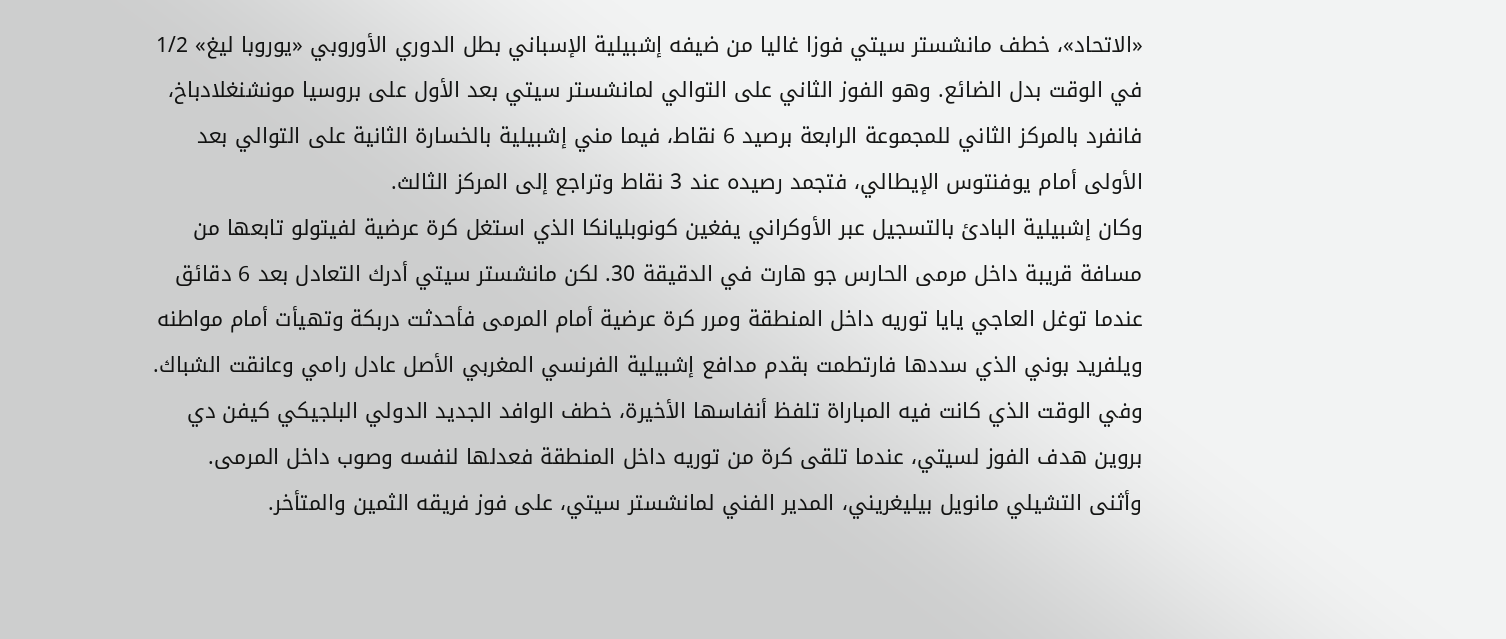«الاتحاد»، خطف مانشستر سيتي فوزا غاليا من ضيفه إشبيلية الإسباني بطل الدوري الأوروبي «يوروبا ليغ» 1/2 في الوقت بدل الضائع. وهو الفوز الثاني على التوالي لمانشستر سيتي بعد الأول على بروسيا مونشنغلادباخ، فانفرد بالمركز الثاني للمجموعة الرابعة برصيد 6 نقاط، فيما مني إشبيلية بالخسارة الثانية على التوالي بعد الأولى أمام يوفنتوس الإيطالي، فتجمد رصيده عند 3 نقاط وتراجع إلى المركز الثالث.
وكان إشبيلية البادئ بالتسجيل عبر الأوكراني يفغين كونوبليانكا الذي استغل كرة عرضية لفيتولو تابعها من مسافة قريبة داخل مرمى الحارس جو هارت في الدقيقة 30. لكن مانشستر سيتي أدرك التعادل بعد 6 دقائق عندما توغل العاجي يايا توريه داخل المنطقة ومرر كرة عرضية أمام المرمى فأحدثت دربكة وتهيأت أمام مواطنه ويلفريد بوني الذي سددها فارتطمت بقدم مدافع إشبيلية الفرنسي المغربي الأصل عادل رامي وعانقت الشباك. وفي الوقت الذي كانت فيه المباراة تلفظ أنفاسها الأخيرة، خطف الوافد الجديد الدولي البلجيكي كيفن دي بروين هدف الفوز لسيتي، عندما تلقى كرة من توريه داخل المنطقة فعدلها لنفسه وصوب داخل المرمى.
وأثنى التشيلي مانويل بيليغريني، المدير الفني لمانشستر سيتي، على فوز فريقه الثمين والمتأخر.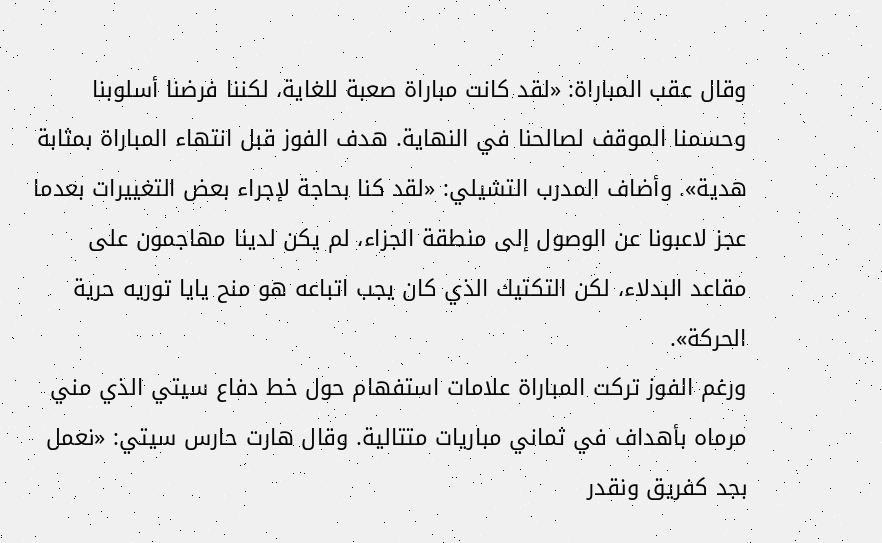وقال عقب المباراة: «لقد كانت مباراة صعبة للغاية، لكننا فرضنا أسلوبنا وحسمنا الموقف لصالحنا في النهاية. هدف الفوز قبل انتهاء المباراة بمثابة هدية». وأضاف المدرب التشيلي: «لقد كنا بحاجة لإجراء بعض التغييرات بعدما عجز لاعبونا عن الوصول إلى منطقة الجزاء، لم يكن لدينا مهاجمون على مقاعد البدلاء، لكن التكتيك الذي كان يجب اتباعه هو منح يايا توريه حرية الحركة».
ورغم الفوز تركت المباراة علامات استفهام حول خط دفاع سيتي الذي مني مرماه بأهداف في ثماني مباريات متتالية. وقال هارت حارس سيتي: «نعمل بجد كفريق ونقدر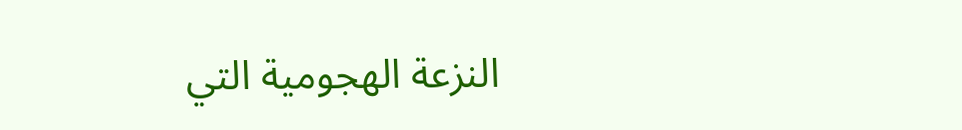النزعة الهجومية التي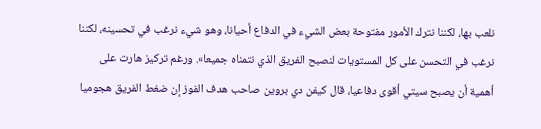نلعب بها، لكننا نترك الأمور مفتوحة بعض الشيء في الدفاع أحيانا، وهو شيء نرغب في تحسينه، لكننا نرغب في التحسن على كل المستويات لنصبح الفريق الذي نتمناه جميعا». ورغم تركيز هارت على أهمية أن يصبح سيتي أقوى دفاعيا، قال كيفن دي بروين صاحب هدف الفوز إن ضغط الفريق هجوميا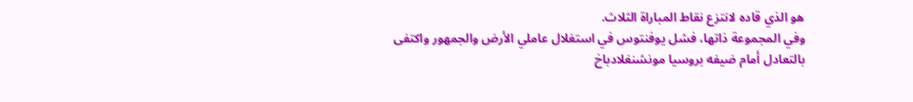هو الذي قاده لانتزع نقاط المباراة الثلاث.
وفي المجموعة ذاتها، فشل يوفنتوس في استغلال عاملي الأرض والجمهور واكتفى بالتعادل أمام ضيفه بروسيا مونشنغلادباخ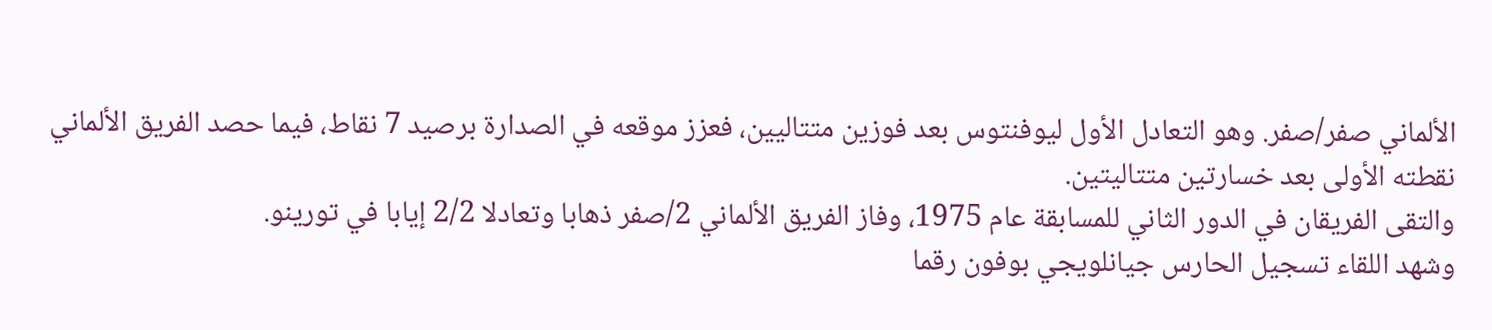الألماني صفر/صفر. وهو التعادل الأول ليوفنتوس بعد فوزين متتاليين، فعزز موقعه في الصدارة برصيد 7 نقاط، فيما حصد الفريق الألماني نقطته الأولى بعد خسارتين متتاليتين.
والتقى الفريقان في الدور الثاني للمسابقة عام 1975، وفاز الفريق الألماني 2/صفر ذهابا وتعادلا 2/2 إيابا في تورينو.
وشهد اللقاء تسجيل الحارس جيانلويجي بوفون رقما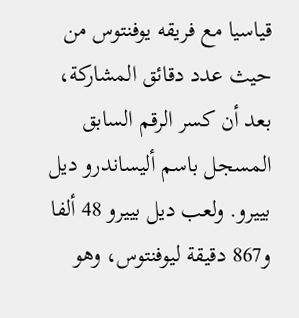قياسيا مع فريقه يوفنتوس من حيث عدد دقائق المشاركة، بعد أن كسر الرقم السابق المسجل باسم أليساندرو ديل بييرو. ولعب ديل بييرو 48 ألفا و867 دقيقة ليوفنتوس، وهو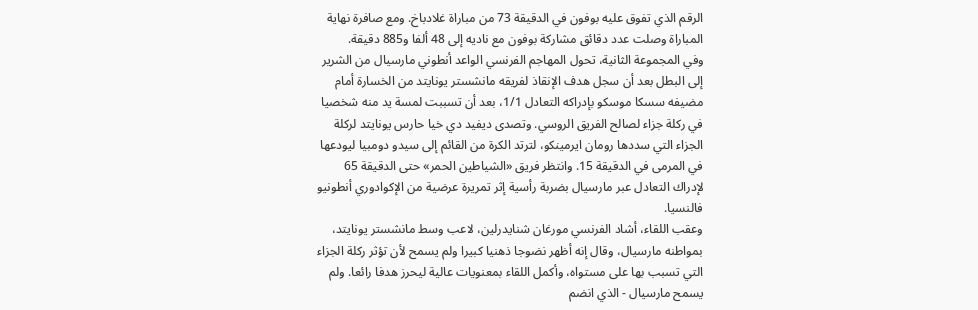الرقم الذي تفوق عليه بوفون في الدقيقة 73 من مباراة غلادباخ. ومع صافرة نهاية المباراة وصلت عدد دقائق مشاركة بوفون مع ناديه إلى 48 ألفا و885 دقيقة.
وفي المجموعة الثانية، تحول المهاجم الفرنسي الواعد أنطوني مارسيال من الشرير إلى البطل بعد أن سجل هدف الإنقاذ لفريقه مانشستر يونايتد من الخسارة أمام مضيفه سسكا موسكو بإدراكه التعادل 1/1، بعد أن تسببت لمسة يد منه شخصيا في ركلة جزاء لصالح الفريق الروسي. وتصدى ديفيد دي خيا حارس يونايتد لركلة الجزاء التي سددها رومان ايرمينكو، لترتد الكرة من القائم إلى سيدو دومبيا ليودعها في المرمى في الدقيقة 15. وانتظر فريق «الشياطين الحمر» حتى الدقيقة 65 لإدراك التعادل عبر مارسيال بضربة رأسية إثر تمريرة عرضية من الإكوادوري أنطونيو فالنسيا.
وعقب اللقاء، أشاد الفرنسي مورغان شنايدرلين، لاعب وسط مانشستر يونايتد، بمواطنه مارسيال، وقال إنه أظهر نضوجا ذهنيا كبيرا ولم يسمح لأن تؤثر ركلة الجزاء التي تسبب بها على مستواه، وأكمل اللقاء بمعنويات عالية ليحرز هدفا رائعا. ولم يسمح مارسيال - الذي انضم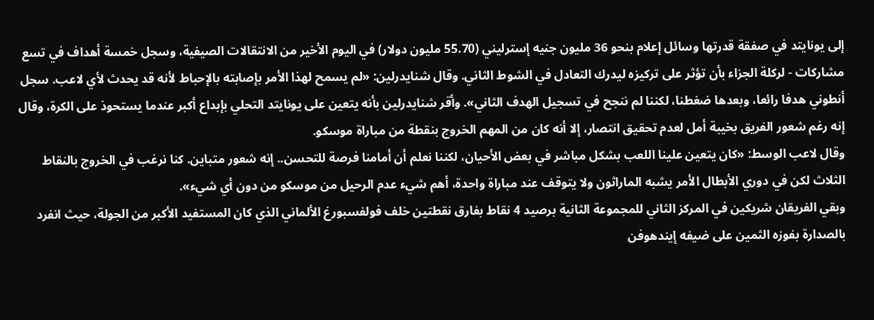إلى يونايتد في صفقة قدرتها وسائل إعلام بنحو 36 مليون جنيه إسترليني (55.70 مليون دولار) في اليوم الأخير من الانتقالات الصيفية، وسجل خمسة أهداف في تسع مشاركات - لركلة الجزاء بأن تؤثر على تركيزه ليدرك التعادل في الشوط الثاني. وقال شنايدرلين: «لم يسمح لهذا الأمر بإصابته بالإحباط لأنه قد يحدث لأي لاعب. سجل أنطوني هدفا رائعا، وبعدها ضغطنا، لكننا لم ننجح في تسجيل الهدف الثاني». وأقر شنايدرلين بأنه يتعين على يونايتد التحلي بإبداع أكبر عندما يستحوذ على الكرة، وقال إنه رغم شعور الفريق بخيبة أمل لعدم تحقيق انتصار، إلا أنه كان من المهم الخروج بنقطة من مباراة موسكو.
وقال لاعب الوسط: «كان يتعين علينا اللعب بشكل مباشر في بعض الأحيان، لكننا نعلم أن أمامنا فرصة للتحسن.. إنه شعور متباين. كنا نرغب في الخروج بالنقاط الثلاث لكن في دوري الأبطال الأمر يشبه الماراثون ولا يتوقف عند مباراة واحدة، أهم شيء عدم الرحيل من موسكو من دون أي شيء».
وبقي الفريقان شريكين في المركز الثاني للمجموعة الثانية برصيد 4 نقاط بفارق نقطتين خلف فولفسبورغ الألماني الذي كان المستفيد الأكبر من الجولة، حيث انفرد بالصدارة بفوزه الثمين على ضيفه إيندهوفن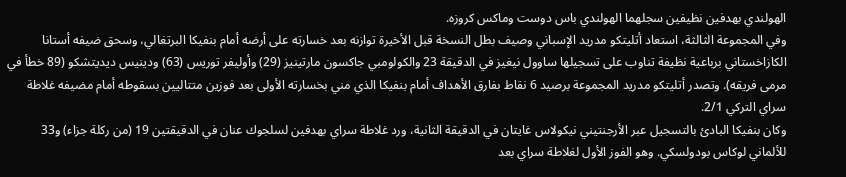الهولندي بهدفين نظيفين سجلهما الهولندي باس دوست وماكس كروزه.
وفي المجموعة الثالثة، استعاد أتليتكو مدريد الإسباني وصيف بطل النسخة قبل الأخيرة توازنه بعد خسارته على أرضه أمام بنفيكا البرتغالي، وسحق ضيفه أستانا الكازاخستاني برباعية نظيفة تناوب على تسجيلها ساوول نيغيز في الدقيقة 23 والكولومبي جاكسون مارتينيز (29) وأوليفر توريس (63) ودينيس ديديتشكو (89 خطأ في مرمى فريقه). وتصدر أتليتكو مدريد المجموعة برصيد 6 نقاط بفارق الأهداف أمام بنفيكا الذي مني بخسارته الأولى بعد فوزين متتاليين بسقوطه أمام مضيفه غلاطة سراي التركي 2/1.
وكان بنفيكا البادئ بالتسجيل عبر الأرجنتيني نيكولاس غايتان في الدقيقة الثانية، ورد غلاطة سراي بهدفين لسلجوك عنان في الدقيقتين 19 (من ركلة جزاء) و33 للألماني لوكاس بودولسكي. وهو الفوز الأول لغلاطة سراي بعد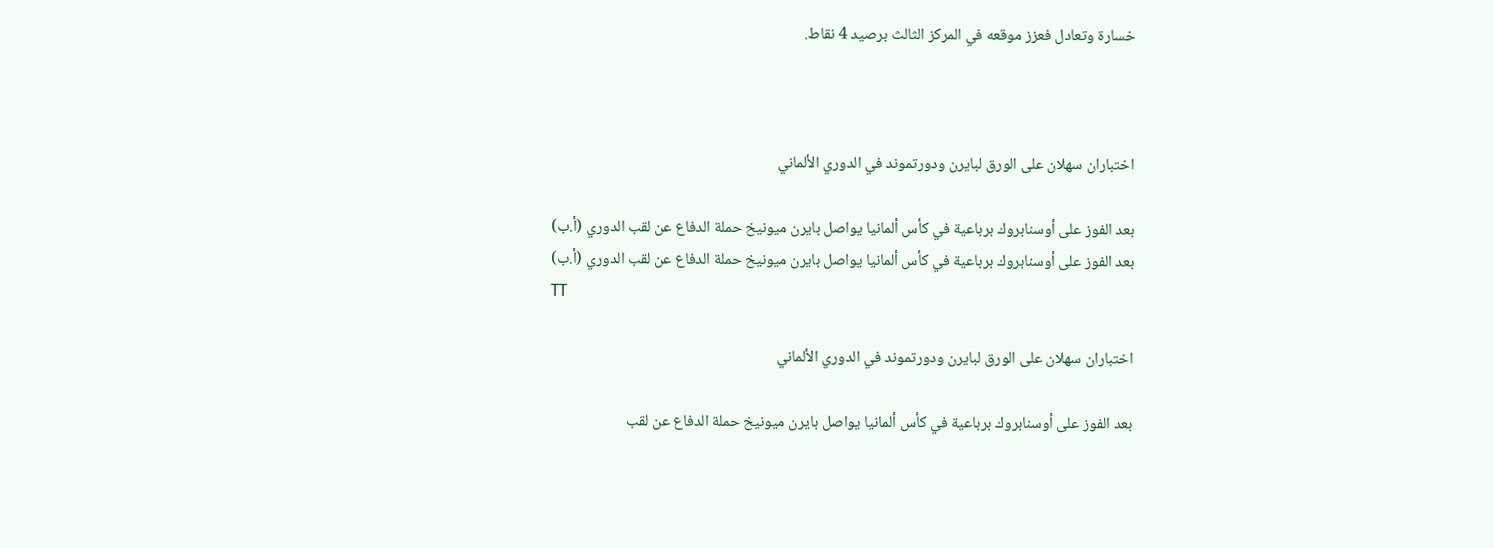خسارة وتعادل فعزز موقعه في المركز الثالث برصيد 4 نقاط.



اختباران سهلان على الورق لبايرن ودورتموند في الدوري الألماني

بعد الفوز على أوسنابروك برباعية في كأس ألمانيا يواصل بايرن ميونيخ حملة الدفاع عن لقب الدوري (أ.ب)
بعد الفوز على أوسنابروك برباعية في كأس ألمانيا يواصل بايرن ميونيخ حملة الدفاع عن لقب الدوري (أ.ب)
TT

اختباران سهلان على الورق لبايرن ودورتموند في الدوري الألماني

بعد الفوز على أوسنابروك برباعية في كأس ألمانيا يواصل بايرن ميونيخ حملة الدفاع عن لقب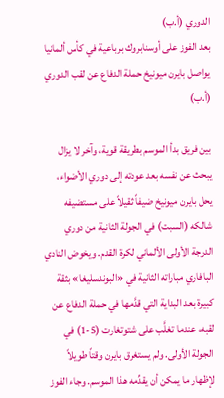الدوري (أ.ب)
بعد الفوز على أوسنابروك برباعية في كأس ألمانيا يواصل بايرن ميونيخ حملة الدفاع عن لقب الدوري (أ.ب)

بين فريق بدأ الموسم بطريقة قوية، وآخر لا يزال يبحث عن نفسه بعد عودته إلى دوري الأضواء، يحل بايرن ميونيخ ضيفاً ثقيلاً على مستضيفه شالكه (السبت) في الجولة الثانية من دوري الدرجة الأولى الألماني لكرة القدم. ويخوض النادي البافاري مباراته الثانية في «البوندسليغا» بثقة كبيرة بعد البداية التي قدَّمها في حملة الدفاع عن لقبه، عندما تغلَّب على شتوتغارت (5-1) في الجولة الأولى. ولم يستغرق بايرن وقتاً طويلاً لإظهار ما يمكن أن يقدِّمه هذا الموسم. وجاء الفوز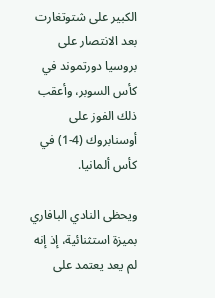الكبير على شتوتغارت بعد الانتصار على بروسيا دورتموند في كأس السوبر، وأعقب ذلك الفوز على أوسنابروك (4-1) في كأس ألمانيا.

ويحظى النادي البافاري بميزة استثنائية، إذ إنه لم يعد يعتمد على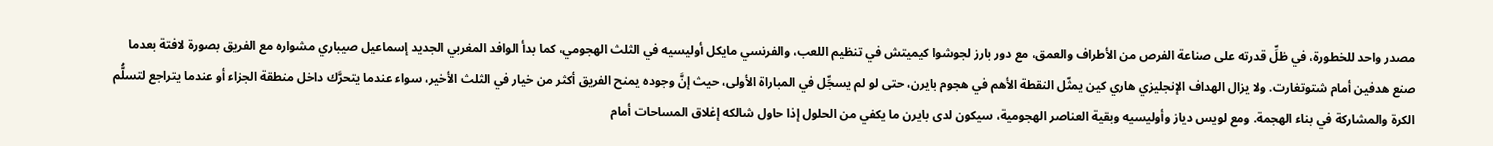مصدر واحد للخطورة، في ظلِّ قدرته على صناعة الفرص من الأطراف والعمق، مع دور بارز لجوشوا كيميتش في تنظيم اللعب، والفرنسي مايكل أوليسيه في الثلث الهجومي، كما بدأ الوافد المغربي الجديد إسماعيل صيباري مشواره مع الفريق بصورة لافتة بعدما صنع هدفين أمام شتوتغارت. ولا يزال الهداف الإنجليزي هاري كين يمثّل النقطة الأهم في هجوم بايرن، حتى لو لم يسجِّل في المباراة الأولى، حيث إنَّ وجوده يمنح الفريق أكثر من خيار في الثلث الأخير، سواء عندما يتحرَّك داخل منطقة الجزاء أو عندما يتراجع لتسلُّم الكرة والمشاركة في بناء الهجمة. ومع لويس دياز وأوليسيه وبقية العناصر الهجومية، سيكون لدى بايرن ما يكفي من الحلول إذا حاول شالكه إغلاق المساحات أمام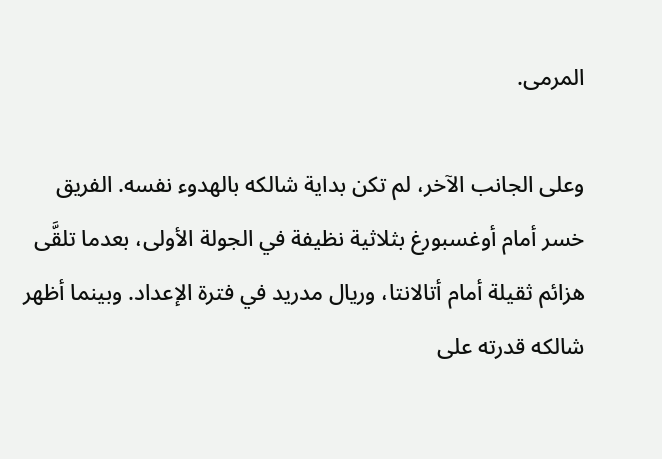المرمى.

وعلى الجانب الآخر، لم تكن بداية شالكه بالهدوء نفسه. الفريق خسر أمام أوغسبورغ بثلاثية نظيفة في الجولة الأولى، بعدما تلقَّى هزائم ثقيلة أمام أتالانتا، وريال مدريد في فترة الإعداد. وبينما أظهر شالكه قدرته على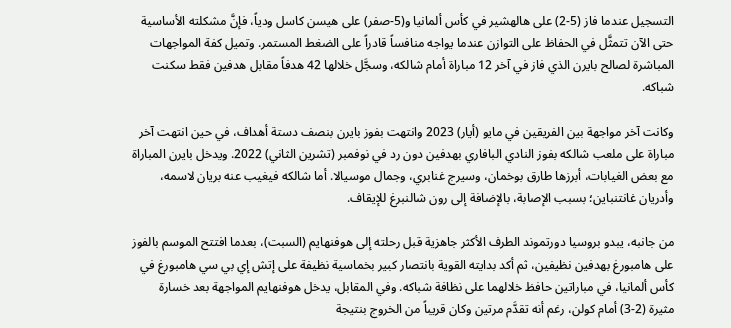التسجيل عندما فاز (5-2) على هالهشير في كأس ألمانيا و(5-صفر) على هيسن كاسل ودياً، فإنَّ مشكلته الأساسية حتى الآن تتمثَّل في الحفاظ على التوازن عندما يواجه منافساً قادراً على الضغط المستمر. وتميل كفة المواجهات المباشرة لصالح بايرن الذي فاز في آخر 12 مباراة أمام شالكه، وسجَّل خلالها 42 هدفاً مقابل هدفين فقط سكنت شباكه.

وكانت آخر مواجهة بين الفريقين في مايو (أيار) 2023 وانتهت بفوز بايرن بنصف دستة أهداف، في حين انتهت آخر مباراة على ملعب شالكه بفوز النادي البافاري بهدفين دون رد في نوفمبر (تشرين الثاني) 2022. ويدخل بايرن المباراة مع بعض الغيابات، أبرزها طارق بوخمان، وسيرج غنابري، وجمال موسيالا. أما شالكه فيغيب عنه بريان لاسمه، وأدريان غانتنباين؛ بسبب الإصابة، بالإضافة إلى رون شالنبرغ للإيقاف.

من جانبه، يبدو بروسيا دورتموند الطرف الأكثر جاهزية قبل رحلته إلى هوفنهايم (السبت)، بعدما افتتح الموسم بالفوز على هامبورغ بهدفين نظيفين، ثم أكد بدايته القوية بانتصار كبير بخماسية نظيفة على إتش إي بي سي هامبورغ في كأس ألمانيا، في مباراتين حافظ خلالهما على نظافة شباكه. وفي المقابل، يدخل هوفنهايم المواجهة بعد خسارة مثيرة (2-3) أمام كولن، رغم أنه تقدَّم مرتين وكان قريباً من الخروج بنتيجة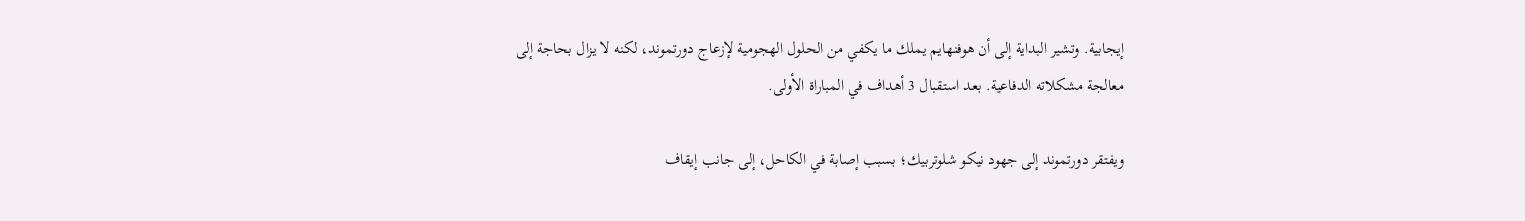إيجابية. وتشير البداية إلى أن هوفنهايم يملك ما يكفي من الحلول الهجومية لإزعاج دورتموند، لكنه لا يزال بحاجة إلى معالجة مشكلاته الدفاعية. بعد استقبال 3 أهداف في المباراة الأولى.

ويفتقر دورتموند إلى جهود نيكو شلوتربيك؛ بسبب إصابة في الكاحل، إلى جانب إيقاف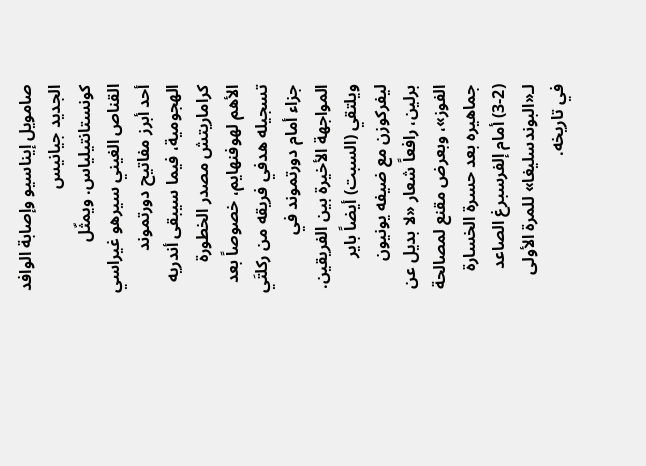صامويل إيناسيو وإصابة الوافد الجديد جيانيس كونستانتيلياس. ويمثّل القناص الغيني سيرهو غيراسي أحد أبرز مفاتيح دورتموند الهجومية، فيما سيبقى أندريه كراماريتش مصدر الخطورة الأهم لهوفنهايم، خصوصاً بعد تسجيله هدفي فريقه من ركلتَي جزاء أمام دورتموند في المواجهة الأخيرة بين الفريقين. ويلتقي (السبت) أيضاً باير ليفركوزن مع ضيفه يونيون برلين، رافعاً شعار «لا بديل عن الفوز»، وبعرض مقنع لمصالحة جماهيره بعد حسرة الخسارة (2-3) أمام إلفرسبرغ الصاعد لـ«البوندسليغا» للمرة الأولى في تاريخه.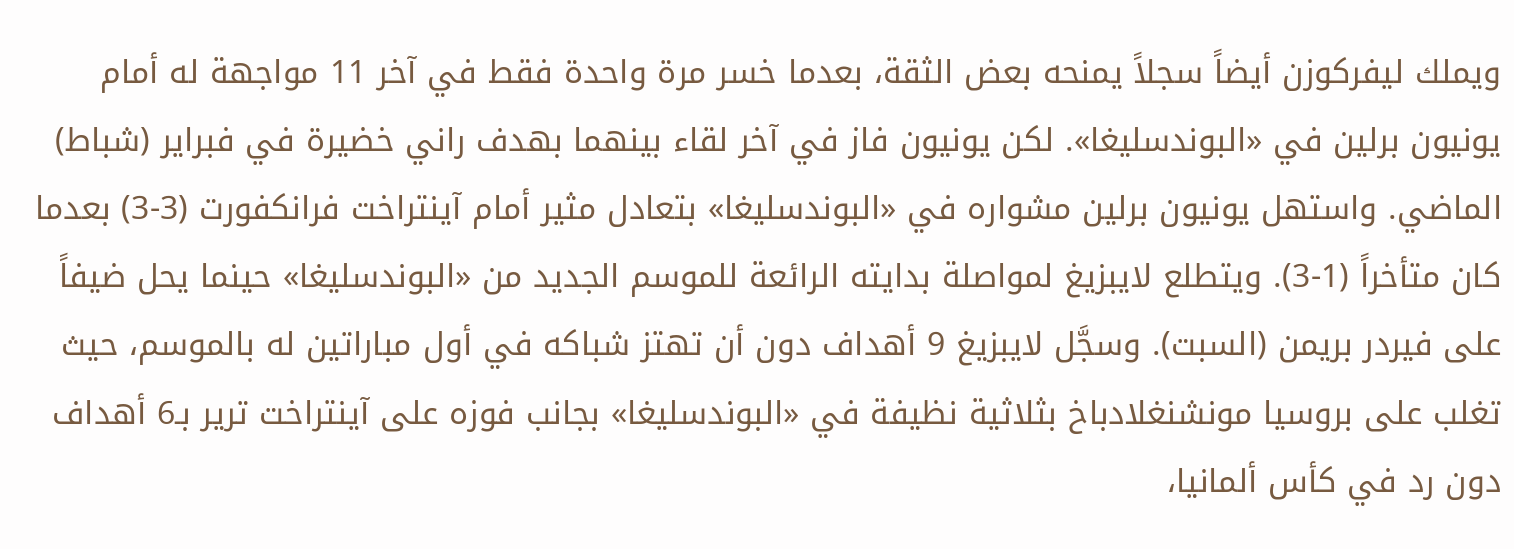ويملك ليفركوزن أيضاً سجلاً يمنحه بعض الثقة، بعدما خسر مرة واحدة فقط في آخر 11 مواجهة له أمام يونيون برلين في «البوندسليغا». لكن يونيون فاز في آخر لقاء بينهما بهدف راني خضيرة في فبراير (شباط) الماضي. واستهل يونيون برلين مشواره في «البوندسليغا» بتعادل مثير أمام آينتراخت فرانكفورت (3-3) بعدما كان متأخراً (1-3). ويتطلع لايبزيغ لمواصلة بدايته الرائعة للموسم الجديد من «البوندسليغا» حينما يحل ضيفاً على فيردر بريمن (السبت). وسجَّل لايبزيغ 9 أهداف دون أن تهتز شباكه في أول مباراتين له بالموسم، حيث تغلب على بروسيا مونشنغلادباخ بثلاثية نظيفة في «البوندسليغا» بجانب فوزه على آينتراخت ترير بـ6 أهداف دون رد في كأس ألمانيا،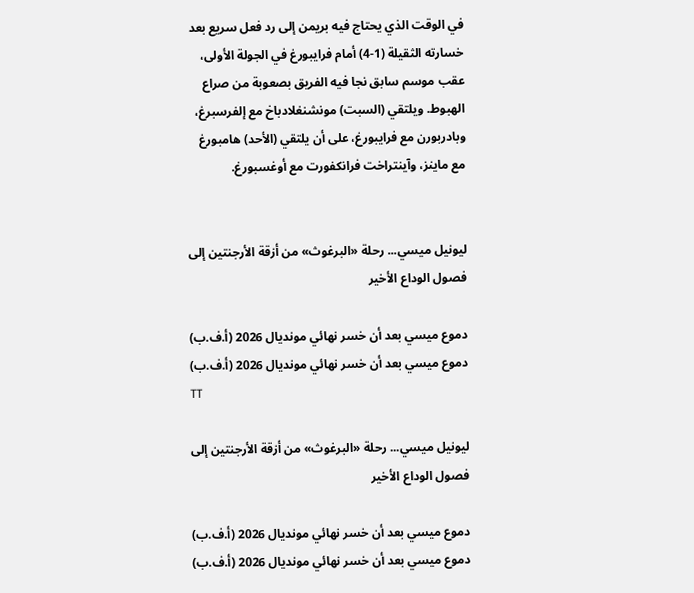في الوقت الذي يحتاج فيه بريمن إلى رد فعل سريع بعد خسارته الثقيلة (1-4) أمام فرايبورغ في الجولة الأولى، عقب موسم سابق نجا فيه الفريق بصعوبة من صراع الهبوط. ويلتقي (السبت) مونشنغلادباخ مع إلفرسبرغ، وبادربورن مع فرايبورغ، على أن يلتقي (الأحد) هامبورغ مع ماينز، وآينتراخت فرانكفورت مع أوغسبورغ.


ليونيل ميسي... رحلة «البرغوث» من أزقة الأرجنتين إلى فصول الوداع الأخير

دموع ميسي بعد أن خسر نهائي مونديال 2026 (أ.ف.ب)
دموع ميسي بعد أن خسر نهائي مونديال 2026 (أ.ف.ب)
TT

ليونيل ميسي... رحلة «البرغوث» من أزقة الأرجنتين إلى فصول الوداع الأخير

دموع ميسي بعد أن خسر نهائي مونديال 2026 (أ.ف.ب)
دموع ميسي بعد أن خسر نهائي مونديال 2026 (أ.ف.ب)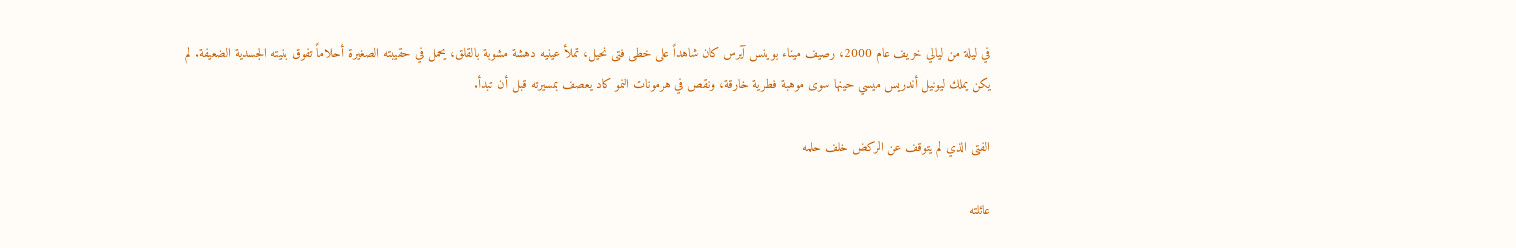في ليلة من ليالي خريف عام 2000، رصيف ميناء بوينس آيرس كان شاهداً على خطى فتى نحيل، تملأ عينيه دهشة مشوبة بالقلق، يحمل في حقيبته الصغيرة أحلاماً تفوق بنيته الجسدية الضعيفة. لم يكن يملك ليونيل أندريس ميسي حينها سوى موهبة فطرية خارقة، ونقص في هرمونات النمو كاد يعصف بمسيرته قبل أن تبدأ.

الفتى الذي لم يتوقف عن الركض خلف حلمه

عائلته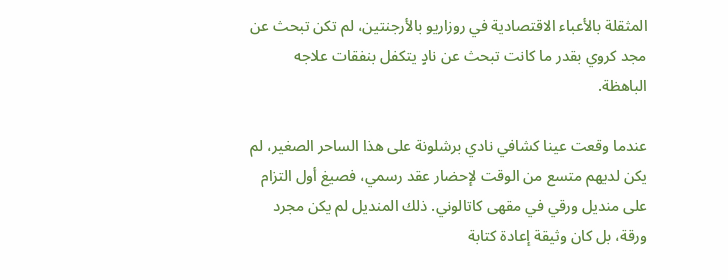المثقلة بالأعباء الاقتصادية في روزاريو بالأرجنتين، لم تكن تبحث عن مجد كروي بقدر ما كانت تبحث عن نادٍ يتكفل بنفقات علاجه الباهظة.

عندما وقعت عينا كشافي نادي برشلونة على هذا الساحر الصغير، لم يكن لديهم متسع من الوقت لإحضار عقد رسمي، فصيغ أول التزام على منديل ورقي في مقهى كاتالوني. ذلك المنديل لم يكن مجرد ورقة، بل كان وثيقة إعادة كتابة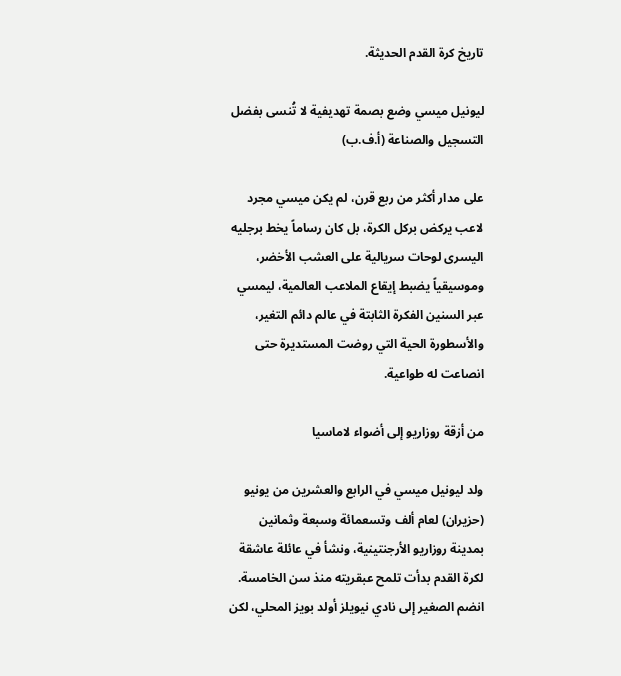تاريخ كرة القدم الحديثة.

ليونيل ميسي وضع بصمة تهديفية لا تُنسى بفضل التسجيل والصناعة (أ.ف.ب)

على مدار أكثر من ربع قرن، لم يكن ميسي مجرد لاعب يركض بركل الكرة، بل كان رساماً يخط برجليه اليسرى لوحات سريالية على العشب الأخضر، وموسيقياً يضبط إيقاع الملاعب العالمية، ليمسي عبر السنين الفكرة الثابتة في عالم دائم التغير، والأسطورة الحية التي روضت المستديرة حتى انصاعت له طواعية.

من أزقة روزاريو إلى أضواء لاماسيا

ولد ليونيل ميسي في الرابع والعشرين من يونيو (حزيران) لعام ألف وتسعمائة وسبعة وثمانين بمدينة روزاريو الأرجنتينية، ونشأ في عائلة عاشقة لكرة القدم بدأت تلمح عبقريته منذ سن الخامسة. انضم الصغير إلى نادي نيويلز أولد بويز المحلي، لكن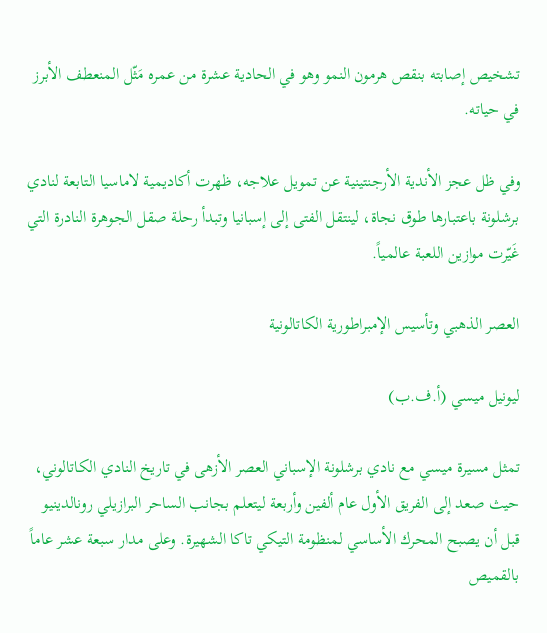تشخيص إصابته بنقص هرمون النمو وهو في الحادية عشرة من عمره مَثّل المنعطف الأبرز في حياته.

وفي ظل عجز الأندية الأرجنتينية عن تمويل علاجه، ظهرت أكاديمية لاماسيا التابعة لنادي برشلونة باعتبارها طوق نجاة، لينتقل الفتى إلى إسبانيا وتبدأ رحلة صقل الجوهرة النادرة التي غَيّرت موازين اللعبة عالمياً.

العصر الذهبي وتأسيس الإمبراطورية الكاتالونية

ليونيل ميسي (أ.ف.ب)

تمثل مسيرة ميسي مع نادي برشلونة الإسباني العصر الأزهى في تاريخ النادي الكاتالوني، حيث صعد إلى الفريق الأول عام ألفين وأربعة ليتعلم بجانب الساحر البرازيلي رونالدينيو قبل أن يصبح المحرك الأساسي لمنظومة التيكي تاكا الشهيرة. وعلى مدار سبعة عشر عاماً بالقميص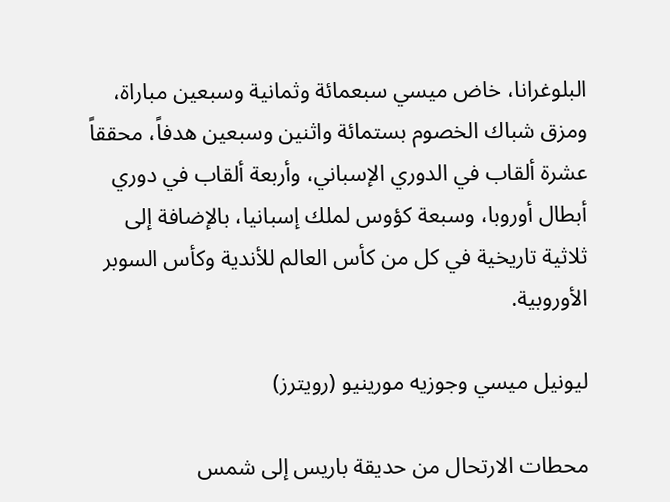البلوغرانا، خاض ميسي سبعمائة وثمانية وسبعين مباراة، ومزق شباك الخصوم بستمائة واثنين وسبعين هدفاً، محققاً عشرة ألقاب في الدوري الإسباني، وأربعة ألقاب في دوري أبطال أوروبا، وسبعة كؤوس لملك إسبانيا، بالإضافة إلى ثلاثية تاريخية في كل من كأس العالم للأندية وكأس السوبر الأوروبية.

ليونيل ميسي وجوزيه مورينيو (رويترز)

محطات الارتحال من حديقة باريس إلى شمس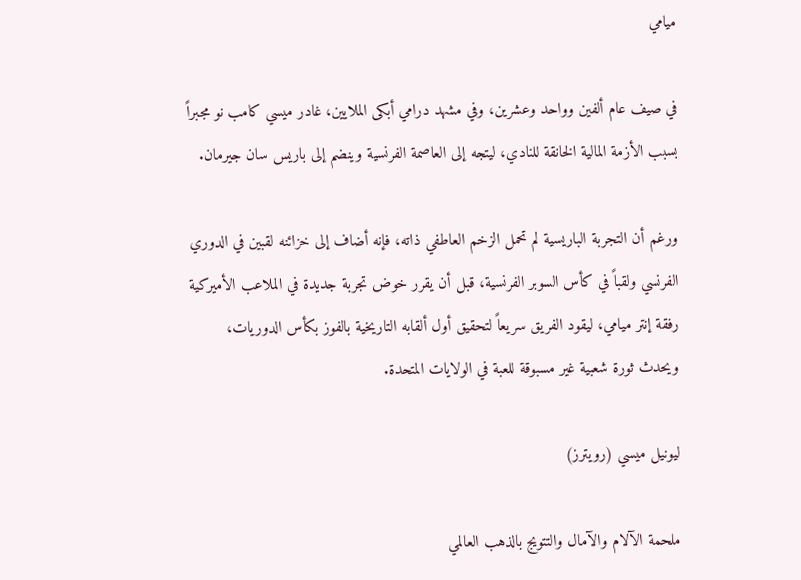ميامي

في صيف عام ألفين وواحد وعشرين، وفي مشهد درامي أبكى الملايين، غادر ميسي كامب نو مجبراً بسبب الأزمة المالية الخانقة للنادي، ليتجه إلى العاصمة الفرنسية وينضم إلى باريس سان جيرمان.

ورغم أن التجربة الباريسية لم تحمل الزخم العاطفي ذاته، فإنه أضاف إلى خزائنه لقبين في الدوري الفرنسي ولقباً في كأس السوبر الفرنسية، قبل أن يقرر خوض تجربة جديدة في الملاعب الأميركية رفقة إنتر ميامي، ليقود الفريق سريعاً لتحقيق أول ألقابه التاريخية بالفوز بكأس الدوريات، ويحدث ثورة شعبية غير مسبوقة للعبة في الولايات المتحدة.

ليونيل ميسي (رويترز)

ملحمة الآلام والآمال والتتويج بالذهب العالمي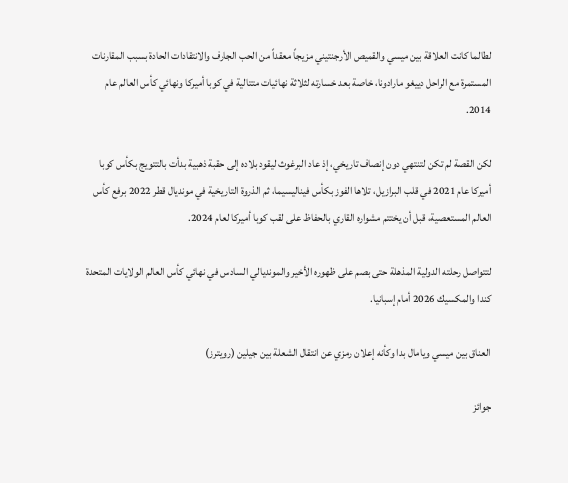لطالما كانت العلاقة بين ميسي والقميص الأرجنتيني مزيجاً معقداً من الحب الجارف والانتقادات الحادة بسبب المقارنات المستمرة مع الراحل دييغو مارادونا، خاصة بعد خسارته لثلاثة نهائيات متتالية في كوبا أميركا ونهائي كأس العالم عام 2014.

لكن القصة لم تكن لتنتهي دون إنصاف تاريخي، إذ عاد البرغوث ليقود بلاده إلى حقبة ذهبية بدأت بالتتويج بكأس كوبا أميركا عام 2021 في قلب البرازيل، تلاها الفوز بكأس فيناليسيما، ثم الذروة التاريخية في مونديال قطر 2022 برفع كأس العالم المستعصية، قبل أن يختتم مشواره القاري بالحفاظ على لقب كوبا أميركا لعام 2024.

لتتواصل رحلته الدولية المذهلة حتى بصم على ظهوره الأخير والمونديالي السادس في نهائي كأس العالم الولايات المتحدة كندا والمكسيك 2026 أمام إسبانيا.

العناق بين ميسي ويامال بدا وكأنه إعلان رمزي عن انتقال الشعلة بين جيلين (رويترز)

جوائز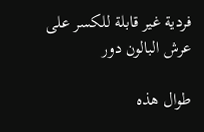فردية غير قابلة للكسر على عرش البالون دور

طوال هذه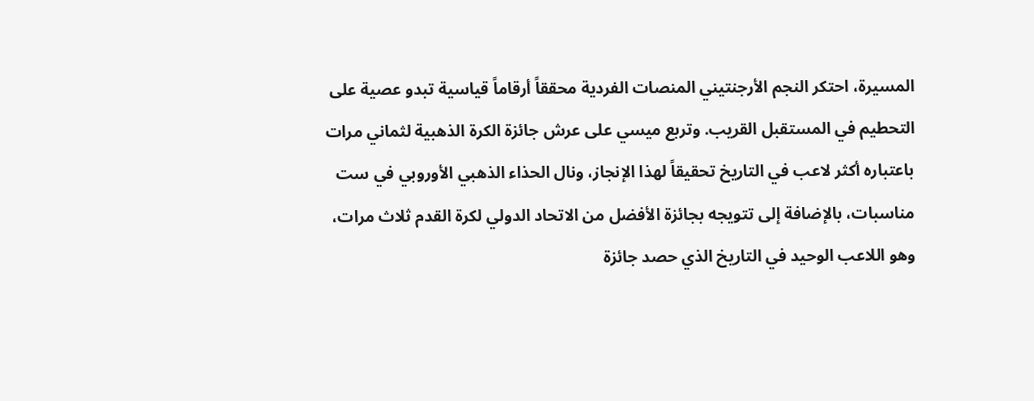المسيرة، احتكر النجم الأرجنتيني المنصات الفردية محققاً أرقاماً قياسية تبدو عصية على التحطيم في المستقبل القريب. وتربع ميسي على عرش جائزة الكرة الذهبية لثماني مرات باعتباره أكثر لاعب في التاريخ تحقيقاً لهذا الإنجاز، ونال الحذاء الذهبي الأوروبي في ست مناسبات، بالإضافة إلى تتويجه بجائزة الأفضل من الاتحاد الدولي لكرة القدم ثلاث مرات، وهو اللاعب الوحيد في التاريخ الذي حصد جائزة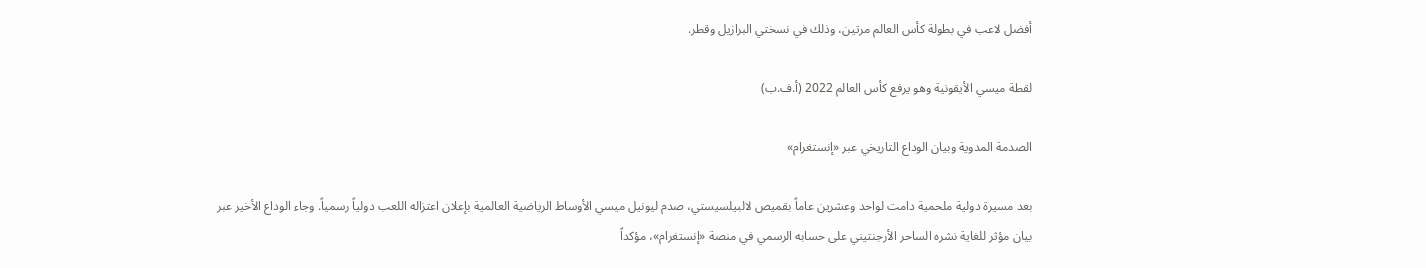أفضل لاعب في بطولة كأس العالم مرتين، وذلك في نسختي البرازيل وقطر.

لقطة ميسي الأيقونية وهو يرفع كأس العالم 2022 (أ.ف.ب)

الصدمة المدوية وبيان الوداع التاريخي عبر «إنستغرام»

بعد مسيرة دولية ملحمية دامت لواحد وعشرين عاماً بقميص لالبيلسيستي، صدم ليونيل ميسي الأوساط الرياضية العالمية بإعلان اعتزاله اللعب دولياً رسمياً. وجاء الوداع الأخير عبر بيان مؤثر للغاية نشره الساحر الأرجنتيني على حسابه الرسمي في منصة «إنستغرام»، مؤكداً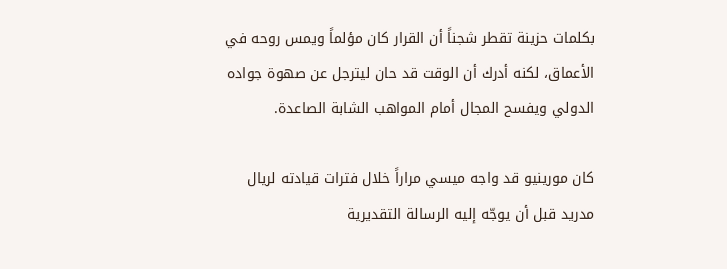بكلمات حزينة تقطر شجناً أن القرار كان مؤلماً ويمس روحه في الأعماق، لكنه أدرك أن الوقت قد حان ليترجل عن صهوة جواده الدولي ويفسح المجال أمام المواهب الشابة الصاعدة.

كان مورينيو قد واجه ميسي مراراً خلال فترات قيادته لريال مدريد قبل أن يوجّه إليه الرسالة التقديرية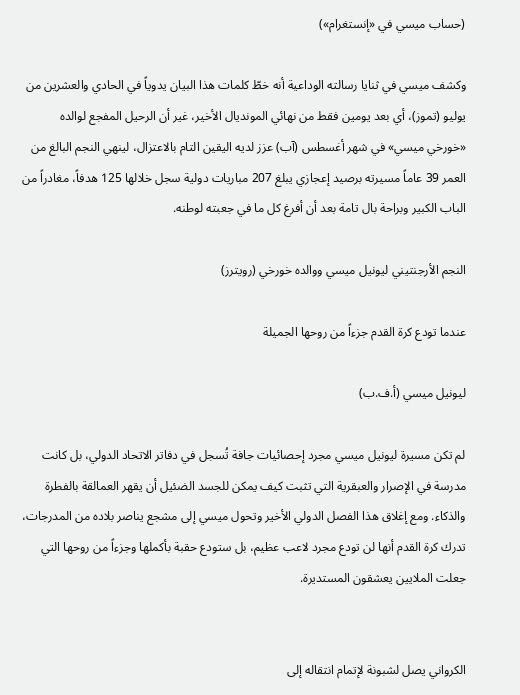(حساب ميسي في «إنستغرام»)

وكشف ميسي في ثنايا رسالته الوداعية أنه خطّ كلمات هذا البيان يدوياً في الحادي والعشرين من يوليو (تموز)، أي بعد يومين فقط من نهائي المونديال الأخير، غير أن الرحيل المفجع لوالده «خورخي ميسي» في شهر أغسطس (آب) عزز لديه اليقين التام بالاعتزال، لينهي النجم البالغ من العمر 39 عاماً مسيرته برصيد إعجازي يبلغ 207 مباريات دولية سجل خلالها 125 هدفاً، مغادراً من الباب الكبير وبراحة بال تامة بعد أن أفرغ كل ما في جعبته لوطنه.

النجم الأرجنتيني ليونيل ميسي ووالده خورخي (رويترز)

عندما تودع كرة القدم جزءاً من روحها الجميلة

ليونيل ميسي (أ.ف.ب)

لم تكن مسيرة ليونيل ميسي مجرد إحصائيات جافة تُسجل في دفاتر الاتحاد الدولي، بل كانت مدرسة في الإصرار والعبقرية التي تثبت كيف يمكن للجسد الضئيل أن يقهر العمالقة بالفطرة والذكاء. ومع إغلاق هذا الفصل الدولي الأخير وتحول ميسي إلى مشجع يناصر بلاده من المدرجات، تدرك كرة القدم أنها لن تودع مجرد لاعب عظيم، بل ستودع حقبة بأكملها وجزءاً من روحها التي جعلت الملايين يعشقون المستديرة.


الكرواني يصل لشبونة لإتمام انتقاله إلى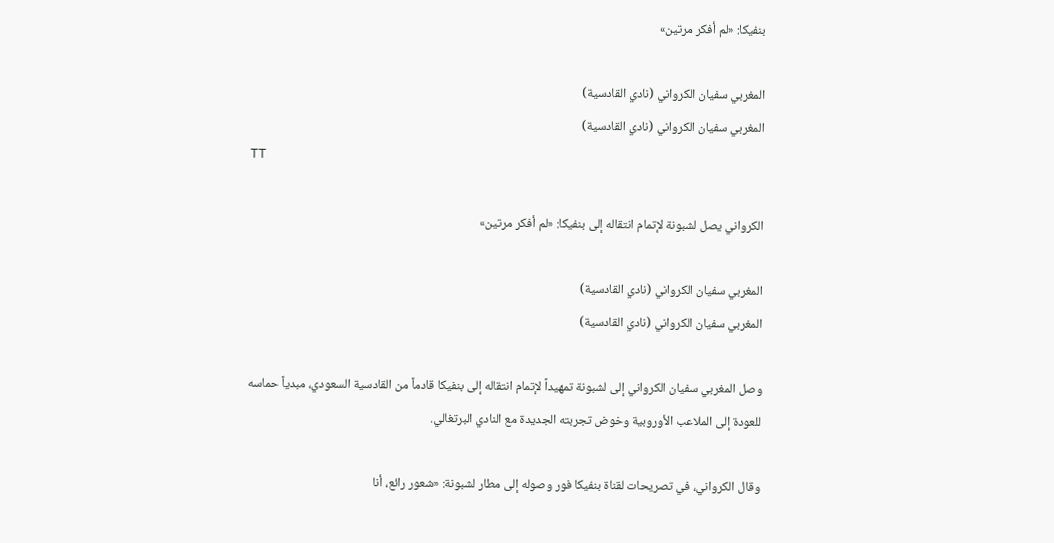بنفيكا: «لم أفكر مرتين»

المغربي سفيان الكرواني (نادي القادسية)
المغربي سفيان الكرواني (نادي القادسية)
TT

الكرواني يصل لشبونة لإتمام انتقاله إلى بنفيكا: «لم أفكر مرتين»

المغربي سفيان الكرواني (نادي القادسية)
المغربي سفيان الكرواني (نادي القادسية)

وصل المغربي سفيان الكرواني إلى لشبونة تمهيداً لإتمام انتقاله إلى بنفيكا قادماً من القادسية السعودي، مبدياً حماسه للعودة إلى الملاعب الأوروبية وخوض تجربته الجديدة مع النادي البرتغالي.

وقال الكرواني، في تصريحات لقناة بنفيكا فور وصوله إلى مطار لشبونة: «شعور رائع، أنا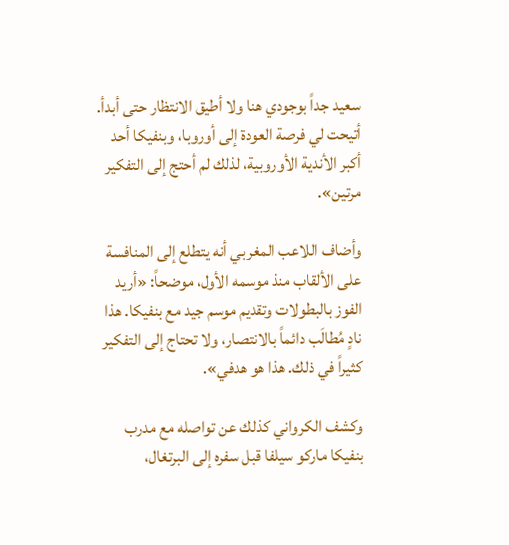سعيد جداً بوجودي هنا ولا أطيق الانتظار حتى أبدأ. أتيحت لي فرصة العودة إلى أوروبا، وبنفيكا أحد أكبر الأندية الأوروبية، لذلك لم أحتج إلى التفكير مرتين».

وأضاف اللاعب المغربي أنه يتطلع إلى المنافسة على الألقاب منذ موسمه الأول، موضحاً: «أريد الفوز بالبطولات وتقديم موسم جيد مع بنفيكا. هذا نادٍ مُطالَب دائماً بالانتصار، ولا تحتاج إلى التفكير كثيراً في ذلك. هذا هو هدفي».

وكشف الكرواني كذلك عن تواصله مع مدرب بنفيكا ماركو سيلفا قبل سفره إلى البرتغال،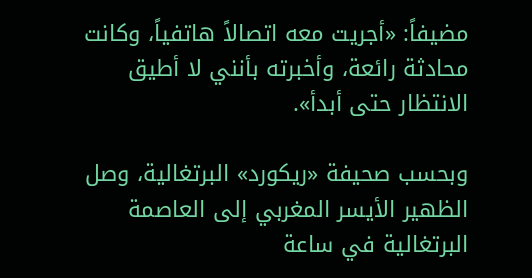مضيفاً: «أجريت معه اتصالاً هاتفياً، وكانت محادثة رائعة، وأخبرته بأنني لا أطيق الانتظار حتى أبدأ».

وبحسب صحيفة «ريكورد» البرتغالية، وصل الظهير الأيسر المغربي إلى العاصمة البرتغالية في ساعة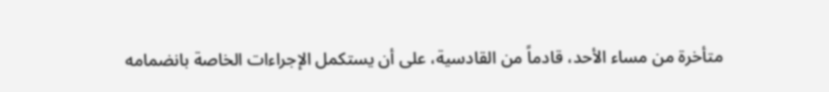متأخرة من مساء الأحد، قادماً من القادسية، على أن يستكمل الإجراءات الخاصة بانضمامه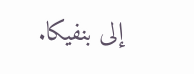إلى بنفيكا.